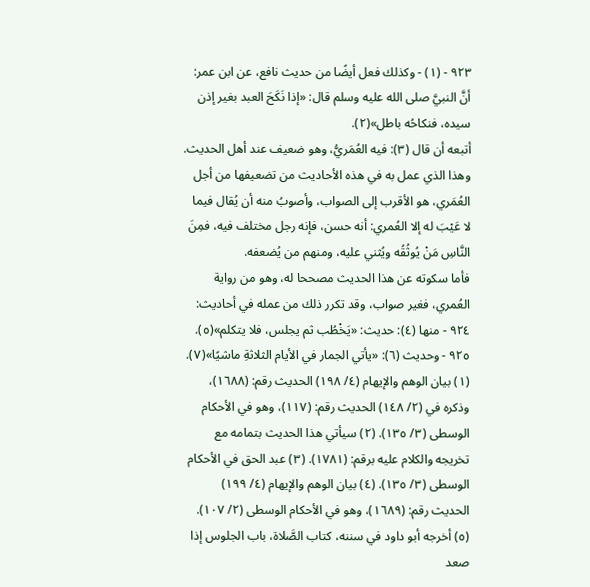٩٢٣ - (١) - وكذلك فعل أيضًا من حديث نافع، عن ابن عمر: أنَّ النبيَّ صلى الله عليه وسلم قال: «إذا نَكَحَ العبد بغير إذن سيده، فنكاحُه باطل»(٢).
أتبعه أن قال (٣): فيه العُمَريُّ، وهو ضعيف عند أهل الحديث.
وهذا الذي عمل به في هذه الأحاديث من تضعيفها من أجل العُمَري، هو الأقرب إلى الصواب، وأصوبُ منه أن يُقال فيما لا عَيْبَ له إلا العُمري: أنه حسن، فإنه رجل مختلف فيه، فمِنَ النَّاسِ مَنْ يُوثُقُه ويُثني عليه، ومنهم من يُضعفه.
فأما سكوته عن هذا الحديث مصححا له، وهو من رواية العُمري، فغير صواب، وقد تكرر ذلك من عمله في أحاديث:
٩٢٤ - منها (٤): حديث: «يَخْطُب ثم يجلس، فلا يتكلم»(٥).
٩٢٥ - وحديث (٦): «يأتي الجمار في الأيام الثلاثةِ ماشيًا»(٧).
(١) بيان الوهم والإيهام (٤/ ١٩٨) الحديث رقم: (١٦٨٨)، وذكره في (٢/ ١٤٨) الحديث رقم: (١١٧)، وهو في الأحكام الوسطى (٣/ ١٣٥). (٢) سيأتي هذا الحديث بتمامه مع تخريجه والكلام عليه برقم: (١٧٨١). (٣) عبد الحق في الأحكام الوسطى (٣/ ١٣٥). (٤) بيان الوهم والإيهام (٤/ ١٩٩) الحديث رقم: (١٦٨٩)، وهو في الأحكام الوسطى (٢/ ١٠٧). (٥) أخرجه أبو داود في سننه، كتاب الصَّلاة، باب الجلوس إذا صعد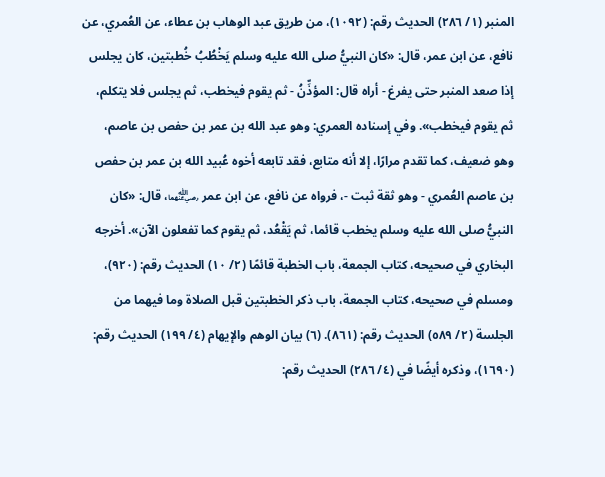المنبر (١/ ٢٨٦) الحديث رقم: (١٠٩٢)، من طريق عبد الوهاب بن عطاء، عن العُمري، عن نافع، عن ابن عمر، قال: «كان النبيُّ صلى الله عليه وسلم يَخْطُبُ خُطبتين، كان يجلس إذا صعد المنبر حتى يفرغ - أراه قال: المؤذِّنُ - ثم يقوم فيخطب، ثم يجلس فلا يتكلم، ثم يقوم فيخطب». وفي إسناده العمري: وهو عبد الله بن عمر بن حفص بن عاصم، وهو ضعيف، كما تقدم مرارًا، إلا أنه متابع، فقد تابعه أخوه عُبيد الله بن عمر بن حفص بن عاصم العُمري - وهو ثقة ثبت -، فرواه عن نافع، عن ابن عمر ﵄، قال: «كان النبيُّ صلى الله عليه وسلم يخطب قائما، ثم يَقْعُد، ثم يقوم كما تفعلون الآن». أخرجه البخاري في صحيحه، كتاب الجمعة، باب الخطبة قائمًا (٢/ ١٠) الحديث رقم: (٩٢٠)، ومسلم في صحيحه، كتاب الجمعة، باب ذكر الخطبتين قبل الصلاة وما فيهما من الجلسة (٢/ ٥٨٩) الحديث رقم: (٨٦١). (٦) بيان الوهم والإيهام (٤/ ١٩٩) الحديث رقم: (١٦٩٠)، وذكره أيضًا في (٤/ ٢٨٦) الحديث رقم: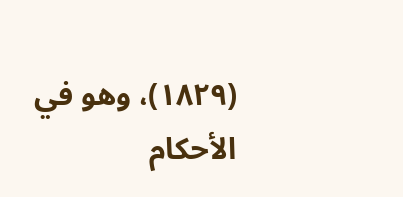(١٨٢٩)، وهو في الأحكام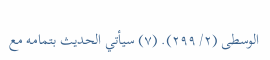الوسطى (٢/ ٢٩٩). (٧) سيأتي الحديث بتمامه مع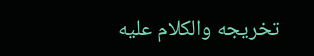تخريجه والكلام عليه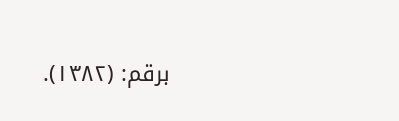برقم: (١٣٨٢).